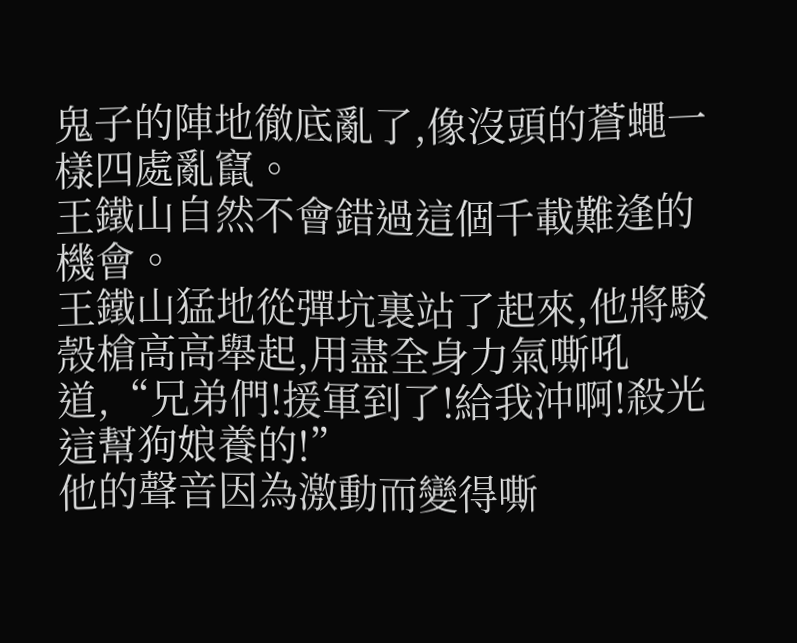鬼子的陣地徹底亂了,像沒頭的蒼蠅一樣四處亂竄。
王鐵山自然不會錯過這個千載難逢的機會。
王鐵山猛地從彈坑裏站了起來,他將駁殼槍高高舉起,用盡全身力氣嘶吼道,“兄弟們!援軍到了!給我沖啊!殺光這幫狗娘養的!”
他的聲音因為激動而變得嘶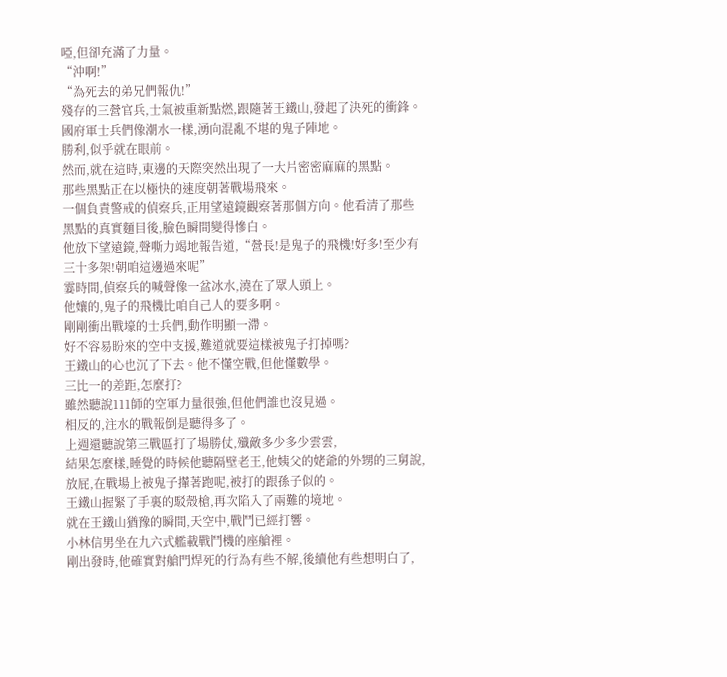啞,但卻充滿了力量。
“沖啊!”
“為死去的弟兄們報仇!”
殘存的三營官兵,士氣被重新點燃,跟隨著王鐵山,發起了決死的衝鋒。
國府軍士兵們像潮水一樣,湧向混亂不堪的鬼子陣地。
勝利,似乎就在眼前。
然而,就在這時,東邊的天際突然出現了一大片密密麻麻的黑點。
那些黑點正在以極快的速度朝著戰場飛來。
一個負責警戒的偵察兵,正用望遠鏡觀察著那個方向。他看清了那些黑點的真實麵目後,臉色瞬間變得慘白。
他放下望遠鏡,聲嘶力竭地報告道,“營長!是鬼子的飛機!好多!至少有三十多架!朝咱這邊過來呢”
霎時間,偵察兵的喊聲像一盆冰水,澆在了眾人頭上。
他孃的,鬼子的飛機比咱自己人的要多啊。
剛剛衝出戰壕的士兵們,動作明顯一滯。
好不容易盼來的空中支援,難道就要這樣被鬼子打掉嗎?
王鐵山的心也沉了下去。他不懂空戰,但他懂數學。
三比一的差距,怎麼打?
雖然聽說111師的空軍力量很強,但他們誰也沒見過。
相反的,注水的戰報倒是聽得多了。
上週還聽說第三戰區打了場勝仗,殲敵多少多少雲雲,
結果怎麼樣,睡覺的時候他聽隔壁老王,他姨父的姥爺的外甥的三舅說,
放屁,在戰場上被鬼子攆著跑呢,被打的跟孫子似的。
王鐵山握緊了手裏的駁殼槍,再次陷入了兩難的境地。
就在王鐵山猶豫的瞬間,天空中,戰鬥已經打響。
小林信男坐在九六式艦載戰鬥機的座艙裡。
剛出發時,他確實對艙門焊死的行為有些不解,後續他有些想明白了,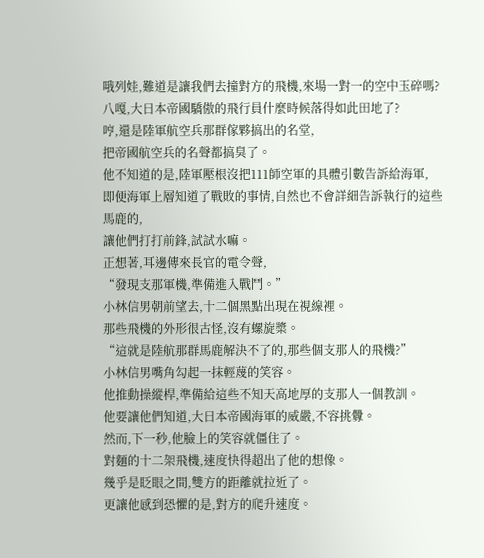哦列娃,難道是讓我們去撞對方的飛機,來場一對一的空中玉碎嗎?
八嘎,大日本帝國驕傲的飛行員什麼時候落得如此田地了?
哼,還是陸軍航空兵那群傢夥搞出的名堂,
把帝國航空兵的名聲都搞臭了。
他不知道的是,陸軍壓根沒把111師空軍的具體引數告訴給海軍,
即便海軍上層知道了戰敗的事情,自然也不會詳細告訴執行的這些馬鹿的,
讓他們打打前鋒,試試水嘛。
正想著,耳邊傳來長官的電令聲,
“發現支那軍機,準備進入戰鬥。”
小林信男朝前望去,十二個黑點出現在視線裡。
那些飛機的外形很古怪,沒有螺旋槳。
“這就是陸航那群馬鹿解決不了的,那些個支那人的飛機?”
小林信男嘴角勾起一抹輕蔑的笑容。
他推動操縱桿,準備給這些不知天高地厚的支那人一個教訓。
他要讓他們知道,大日本帝國海軍的威嚴,不容挑釁。
然而,下一秒,他臉上的笑容就僵住了。
對麵的十二架飛機,速度快得超出了他的想像。
幾乎是眨眼之間,雙方的距離就拉近了。
更讓他感到恐懼的是,對方的爬升速度。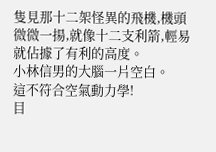隻見那十二架怪異的飛機,機頭微微一揚,就像十二支利箭,輕易就佔據了有利的高度。
小林信男的大腦一片空白。
這不符合空氣動力學!
目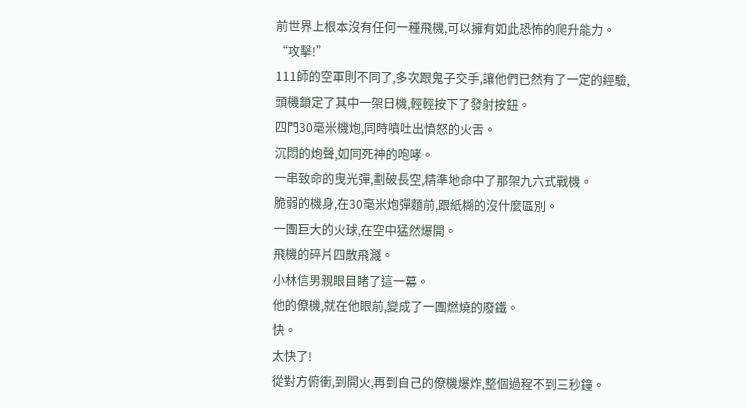前世界上根本沒有任何一種飛機,可以擁有如此恐怖的爬升能力。
“攻擊!”
111師的空軍則不同了,多次跟鬼子交手,讓他們已然有了一定的經驗,
頭機鎖定了其中一架日機,輕輕按下了發射按鈕。
四門30毫米機炮,同時噴吐出憤怒的火舌。
沉悶的炮聲,如同死神的咆哮。
一串致命的曳光彈,劃破長空,精準地命中了那架九六式戰機。
脆弱的機身,在30毫米炮彈麵前,跟紙糊的沒什麼區別。
一團巨大的火球,在空中猛然爆開。
飛機的碎片四散飛濺。
小林信男親眼目睹了這一幕。
他的僚機,就在他眼前,變成了一團燃燒的廢鐵。
快。
太快了!
從對方俯衝,到開火,再到自己的僚機爆炸,整個過程不到三秒鐘。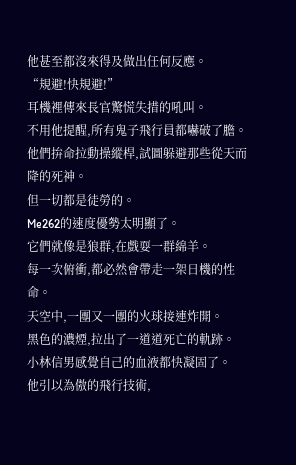他甚至都沒來得及做出任何反應。
“規避!快規避!”
耳機裡傳來長官驚慌失措的吼叫。
不用他提醒,所有鬼子飛行員都嚇破了膽。
他們拚命拉動操縱桿,試圖躲避那些從天而降的死神。
但一切都是徒勞的。
Me262的速度優勢太明顯了。
它們就像是狼群,在戲耍一群綿羊。
每一次俯衝,都必然會帶走一架日機的性命。
天空中,一團又一團的火球接連炸開。
黑色的濃煙,拉出了一道道死亡的軌跡。
小林信男感覺自己的血液都快凝固了。
他引以為傲的飛行技術,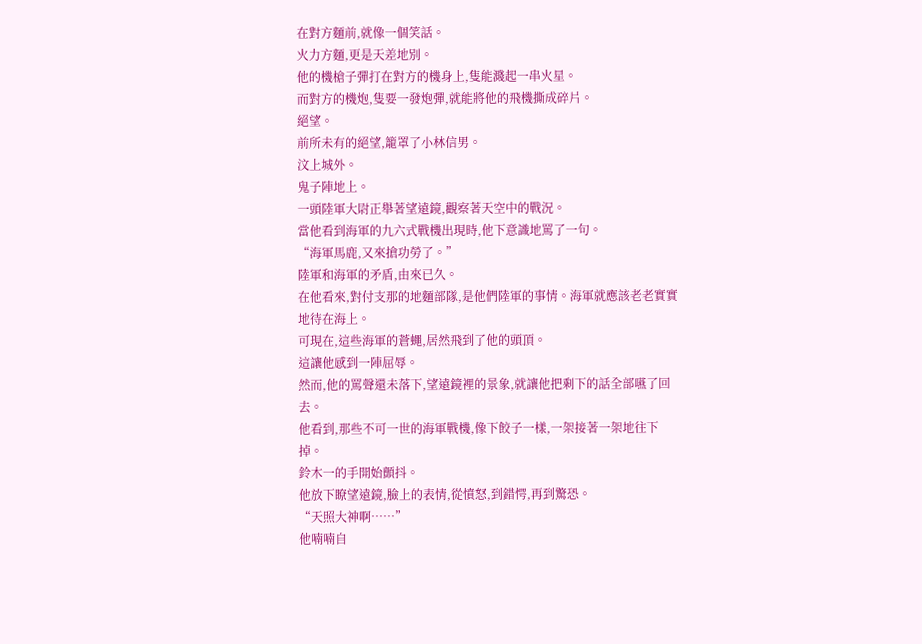在對方麵前,就像一個笑話。
火力方麵,更是天差地別。
他的機槍子彈打在對方的機身上,隻能濺起一串火星。
而對方的機炮,隻要一發炮彈,就能將他的飛機撕成碎片。
絕望。
前所未有的絕望,籠罩了小林信男。
汶上城外。
鬼子陣地上。
一頭陸軍大尉正舉著望遠鏡,觀察著天空中的戰況。
當他看到海軍的九六式戰機出現時,他下意識地罵了一句。
“海軍馬鹿,又來搶功勞了。”
陸軍和海軍的矛盾,由來已久。
在他看來,對付支那的地麵部隊,是他們陸軍的事情。海軍就應該老老實實地待在海上。
可現在,這些海軍的蒼蠅,居然飛到了他的頭頂。
這讓他感到一陣屈辱。
然而,他的罵聲還未落下,望遠鏡裡的景象,就讓他把剩下的話全部嚥了回去。
他看到,那些不可一世的海軍戰機,像下餃子一樣,一架接著一架地往下掉。
鈴木一的手開始顫抖。
他放下瞭望遠鏡,臉上的表情,從憤怒,到錯愕,再到驚恐。
“天照大神啊……”
他喃喃自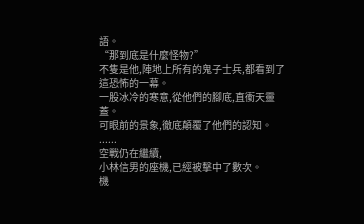語。
“那到底是什麼怪物?”
不隻是他,陣地上所有的鬼子士兵,都看到了這恐怖的一幕。
一股冰冷的寒意,從他們的腳底,直衝天靈蓋。
可眼前的景象,徹底顛覆了他們的認知。
......
空戰仍在繼續,
小林信男的座機,已經被擊中了數次。
機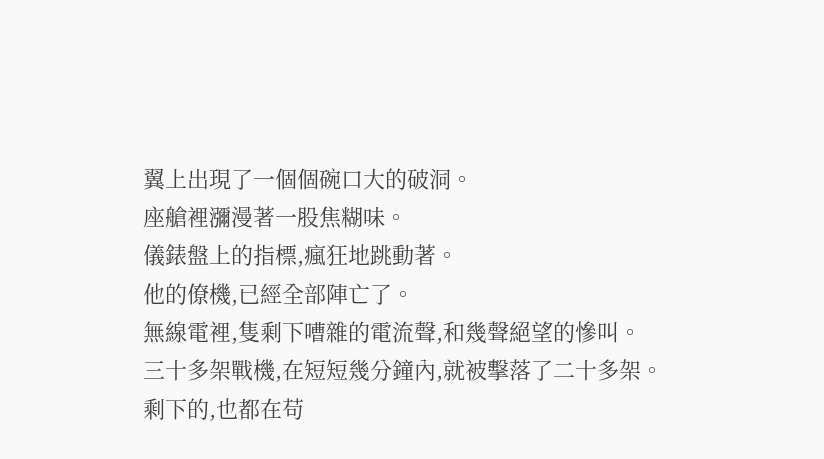翼上出現了一個個碗口大的破洞。
座艙裡瀰漫著一股焦糊味。
儀錶盤上的指標,瘋狂地跳動著。
他的僚機,已經全部陣亡了。
無線電裡,隻剩下嘈雜的電流聲,和幾聲絕望的慘叫。
三十多架戰機,在短短幾分鐘內,就被擊落了二十多架。
剩下的,也都在苟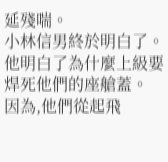延殘喘。
小林信男終於明白了。
他明白了為什麼上級要焊死他們的座艙蓋。
因為,他們從起飛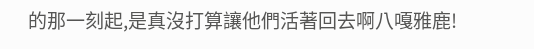的那一刻起,是真沒打算讓他們活著回去啊八嘎雅鹿!